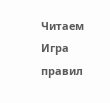Читаем Игра правил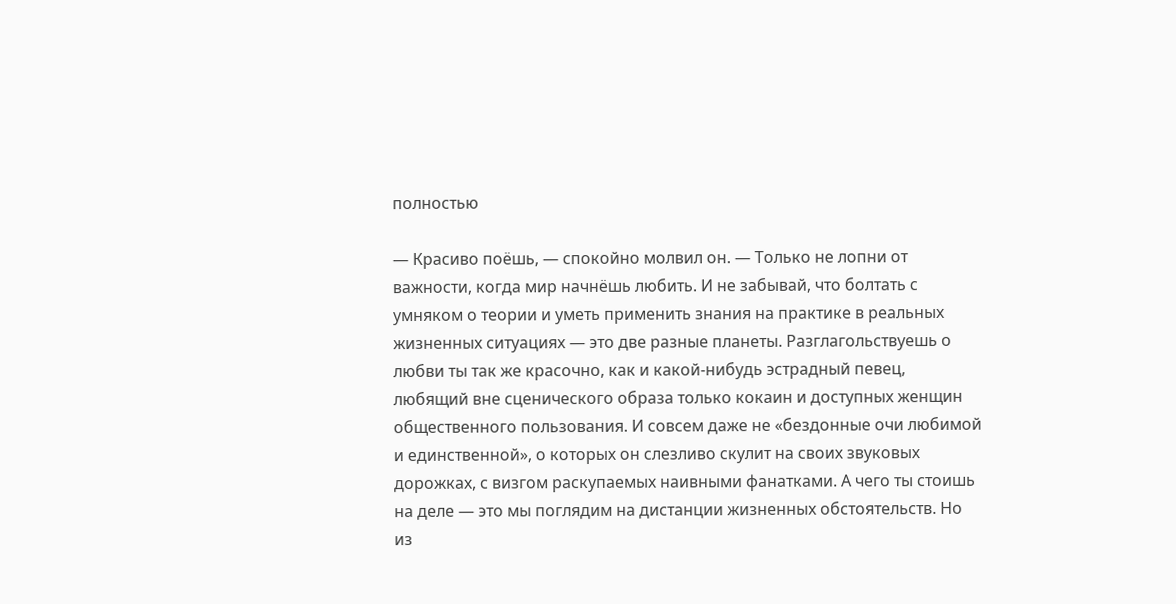полностью

— Красиво поёшь, — спокойно молвил он. — Только не лопни от важности, когда мир начнёшь любить. И не забывай, что болтать с умняком о теории и уметь применить знания на практике в реальных жизненных ситуациях — это две разные планеты. Разглагольствуешь о любви ты так же красочно, как и какой-нибудь эстрадный певец, любящий вне сценического образа только кокаин и доступных женщин общественного пользования. И совсем даже не «бездонные очи любимой и единственной», о которых он слезливо скулит на своих звуковых дорожках, с визгом раскупаемых наивными фанатками. А чего ты стоишь на деле — это мы поглядим на дистанции жизненных обстоятельств. Но из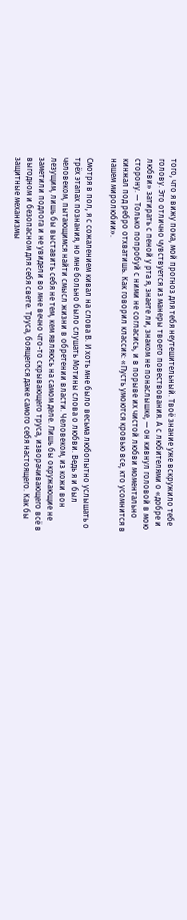того, что я вижу пока, мой прогноз для тебя неутешительный. Твоё знание уже вскружило тебе голову. Это отлично чувствуется из манеры твоего повествования. А с любителями о «добре и любви» затирать с пеной у рта я, знаете ли, знаком не понаслышке, — он кивнул головой в мою сторону. — Только попробуй с ними не согласись, и в порыве их чистой любви моментально кинжал под ребро отхватишь. Как говорил классик: «Пусть умоются кровью все, кто усомнится в нашем миролюбии».

Смотря в пол, я с сожалением кивал на слова В. И хоть мне было весьма любопытно услышать о трёх этапах познания, но мне больно было слушать Мотины слова о любви. Ведь я и был человеком, пытающимся найти смысл жизни в обретении власти. Человеком, из кожи вон лезущим, лишь бы выставить себя не тем, кем являюсь на самом деле. Лишь бы окружающие не заметили подлога и не увидели во мне вечно что-то скрывающего труса, изворачивающего всё в выгодном и безопасном для себя свете. Труса, боящегося даже самого себя настоящего. Как бы защитные механизмы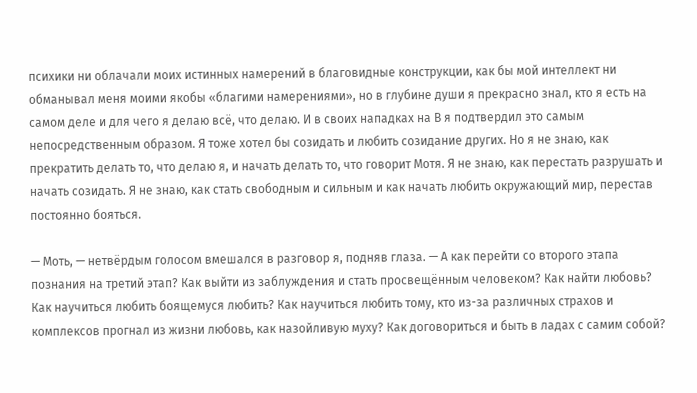психики ни облачали моих истинных намерений в благовидные конструкции, как бы мой интеллект ни обманывал меня моими якобы «благими намерениями», но в глубине души я прекрасно знал, кто я есть на самом деле и для чего я делаю всё, что делаю. И в своих нападках на В я подтвердил это самым непосредственным образом. Я тоже хотел бы созидать и любить созидание других. Но я не знаю, как прекратить делать то, что делаю я, и начать делать то, что говорит Мотя. Я не знаю, как перестать разрушать и начать созидать. Я не знаю, как стать свободным и сильным и как начать любить окружающий мир, перестав постоянно бояться.

— Моть, — нетвёрдым голосом вмешался в разговор я, подняв глаза. — А как перейти со второго этапа познания на третий этап? Как выйти из заблуждения и стать просвещённым человеком? Как найти любовь? Как научиться любить боящемуся любить? Как научиться любить тому, кто из-за различных страхов и комплексов прогнал из жизни любовь, как назойливую муху? Как договориться и быть в ладах с самим собой?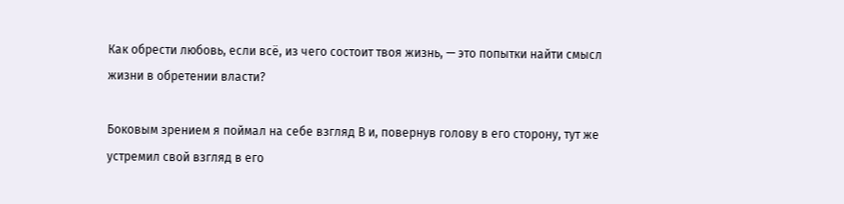Как обрести любовь, если всё, из чего состоит твоя жизнь, — это попытки найти смысл жизни в обретении власти?

Боковым зрением я поймал на себе взгляд В и, повернув голову в его сторону, тут же устремил свой взгляд в его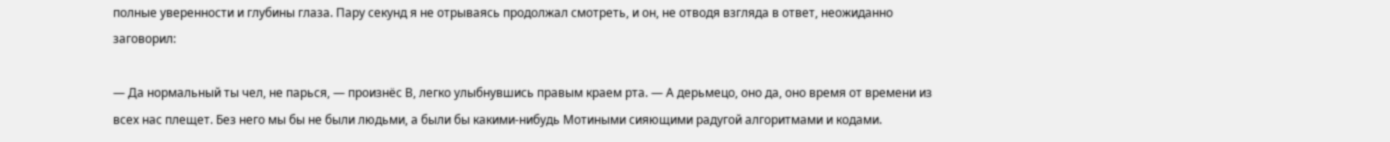полные уверенности и глубины глаза. Пару секунд я не отрываясь продолжал смотреть, и он, не отводя взгляда в ответ, неожиданно заговорил:

— Да нормальный ты чел, не парься, — произнёс В, легко улыбнувшись правым краем рта. — А дерьмецо, оно да, оно время от времени из всех нас плещет. Без него мы бы не были людьми, а были бы какими-нибудь Мотиными сияющими радугой алгоритмами и кодами.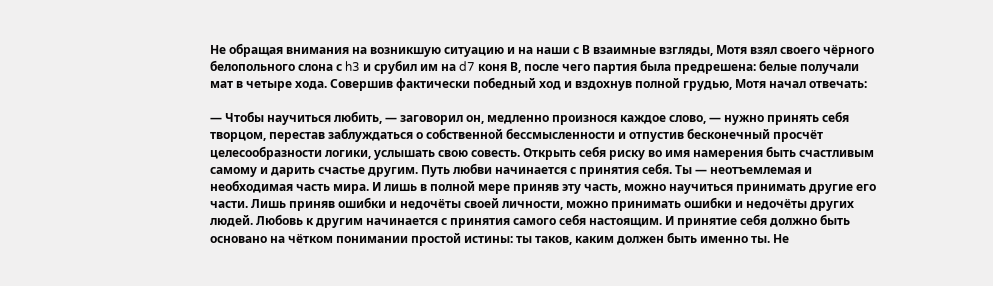Не обращая внимания на возникшую ситуацию и на наши с В взаимные взгляды, Мотя взял своего чёрного белопольного слона с h3 и срубил им на d7 коня В, после чего партия была предрешена: белые получали мат в четыре хода. Совершив фактически победный ход и вздохнув полной грудью, Мотя начал отвечать:

— Чтобы научиться любить, — заговорил он, медленно произнося каждое слово, — нужно принять себя творцом, перестав заблуждаться о собственной бессмысленности и отпустив бесконечный просчёт целесообразности логики, услышать свою совесть. Открыть себя риску во имя намерения быть счастливым самому и дарить счастье другим. Путь любви начинается с принятия себя. Ты — неотъемлемая и необходимая часть мира. И лишь в полной мере приняв эту часть, можно научиться принимать другие его части. Лишь приняв ошибки и недочёты своей личности, можно принимать ошибки и недочёты других людей. Любовь к другим начинается с принятия самого себя настоящим. И принятие себя должно быть основано на чётком понимании простой истины: ты таков, каким должен быть именно ты. Не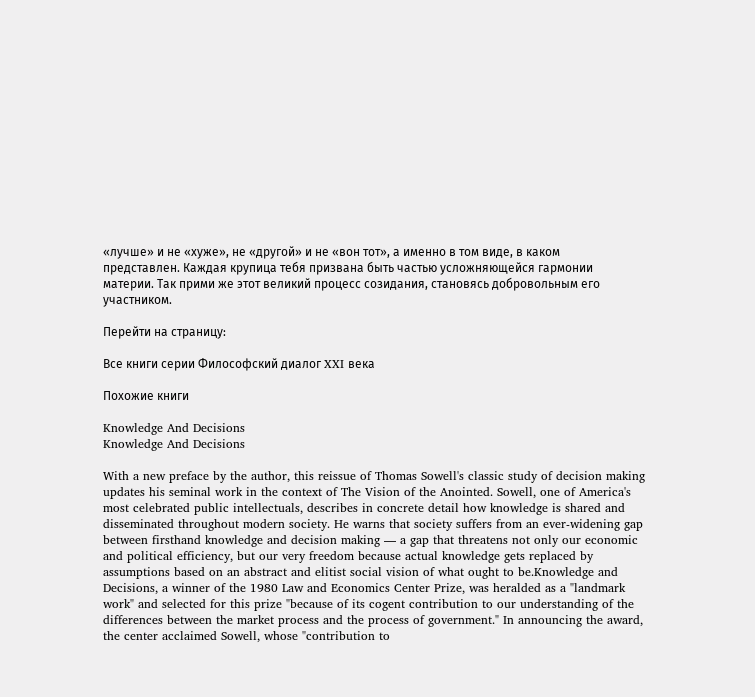«лучше» и не «хуже», не «другой» и не «вон тот», а именно в том виде, в каком представлен. Каждая крупица тебя призвана быть частью усложняющейся гармонии материи. Так прими же этот великий процесс созидания, становясь добровольным его участником.

Перейти на страницу:

Все книги серии Философский диалог XXI века

Похожие книги

Knowledge And Decisions
Knowledge And Decisions

With a new preface by the author, this reissue of Thomas Sowell's classic study of decision making updates his seminal work in the context of The Vision of the Anointed. Sowell, one of America's most celebrated public intellectuals, describes in concrete detail how knowledge is shared and disseminated throughout modern society. He warns that society suffers from an ever-widening gap between firsthand knowledge and decision making — a gap that threatens not only our economic and political efficiency, but our very freedom because actual knowledge gets replaced by assumptions based on an abstract and elitist social vision of what ought to be.Knowledge and Decisions, a winner of the 1980 Law and Economics Center Prize, was heralded as a "landmark work" and selected for this prize "because of its cogent contribution to our understanding of the differences between the market process and the process of government." In announcing the award, the center acclaimed Sowell, whose "contribution to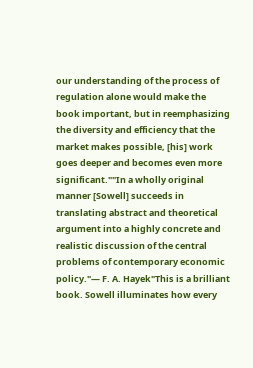our understanding of the process of regulation alone would make the book important, but in reemphasizing the diversity and efficiency that the market makes possible, [his] work goes deeper and becomes even more significant.""In a wholly original manner [Sowell] succeeds in translating abstract and theoretical argument into a highly concrete and realistic discussion of the central problems of contemporary economic policy."— F. A. Hayek"This is a brilliant book. Sowell illuminates how every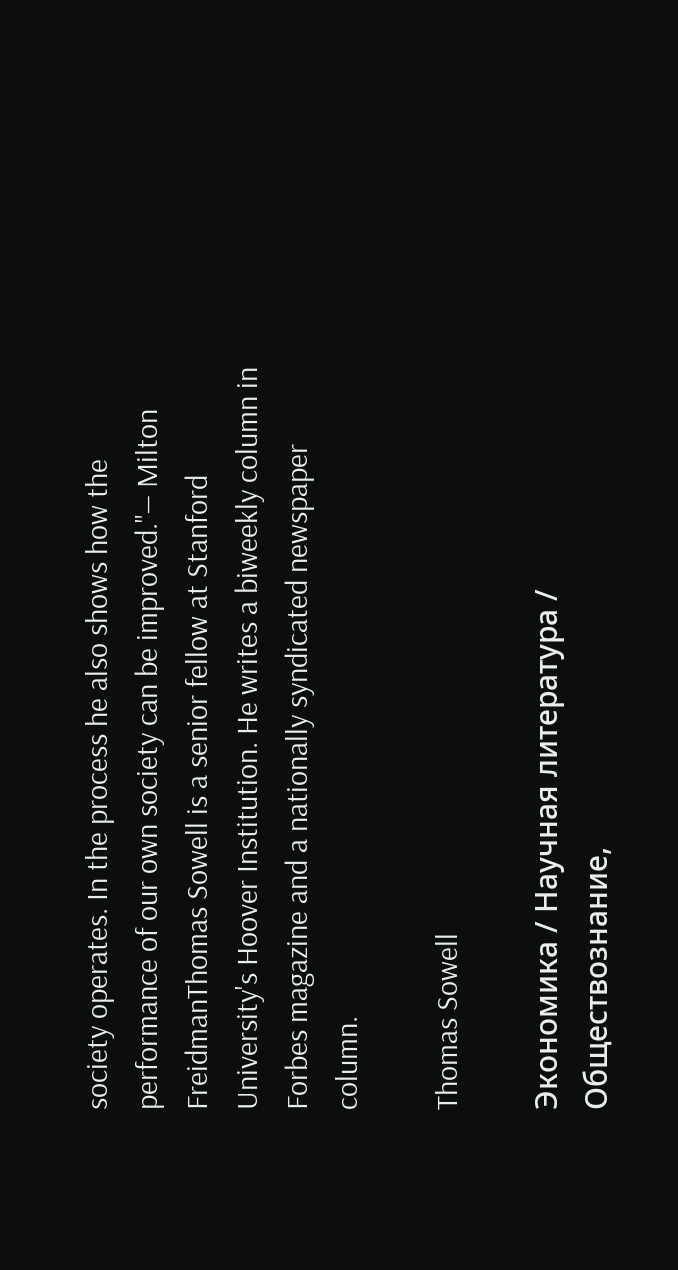society operates. In the process he also shows how the performance of our own society can be improved."— Milton FreidmanThomas Sowell is a senior fellow at Stanford University's Hoover Institution. He writes a biweekly column in Forbes magazine and a nationally syndicated newspaper column.

Thomas Sowell

Экономика / Научная литература / Обществознание,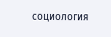социология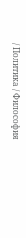/ Политика / Философия